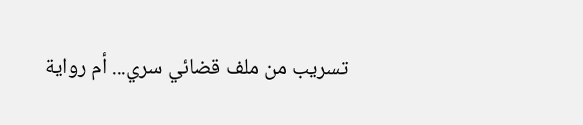تسريب من ملف قضائي سري... أم رواية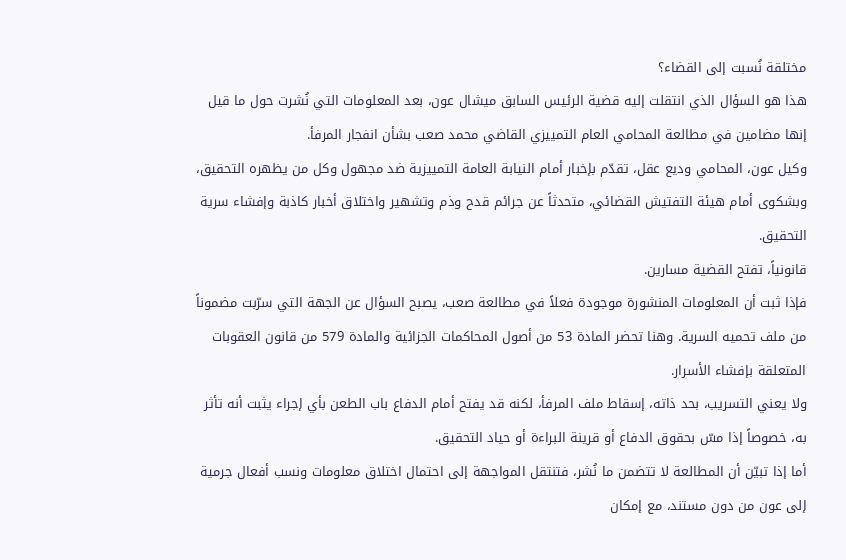مختلقة نُسبت إلى القضاء؟
هذا هو السؤال الذي انتقلت إليه قضية الرئيس السابق ميشال عون، بعد المعلومات التي نُشرت حول ما قيل إنها مضامين في مطالعة المحامي العام التمييزي القاضي محمد صعب بشأن انفجار المرفأ.
وكيل عون، المحامي وديع عقل، تقدّم بإخبار أمام النيابة العامة التمييزية ضد مجهول وكل من يظهره التحقيق، وبشكوى أمام هيئة التفتيش القضائي، متحدثاً عن جرائم قدح وذم وتشهير واختلاق أخبار كاذبة وإفشاء سرية التحقيق.
قانونياً، تفتح القضية مسارين.
فإذا ثبت أن المعلومات المنشورة موجودة فعلاً في مطالعة صعب، يصبح السؤال عن الجهة التي سرّبت مضموناً من ملف تحميه السرية. وهنا تحضر المادة 53 من أصول المحاكمات الجزائية والمادة 579 من قانون العقوبات المتعلقة بإفشاء الأسرار.
ولا يعني التسريب، بحد ذاته، إسقاط ملف المرفأ، لكنه قد يفتح أمام الدفاع باب الطعن بأي إجراء يثبت أنه تأثر به، خصوصاً إذا مسّ بحقوق الدفاع أو قرينة البراءة أو حياد التحقيق.
أما إذا تبيّن أن المطالعة لا تتضمن ما نُشر، فتنتقل المواجهة إلى احتمال اختلاق معلومات ونسب أفعال جرمية إلى عون من دون مستند، مع إمكان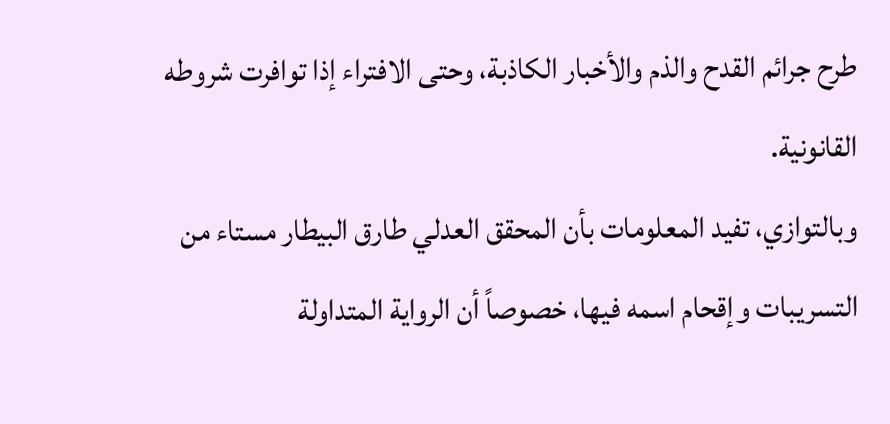طرح جرائم القدح والذم والأخبار الكاذبة، وحتى الافتراء إذا توافرت شروطه القانونية.
وبالتوازي، تفيد المعلومات بأن المحقق العدلي طارق البيطار مستاء من التسريبات وإقحام اسمه فيها، خصوصاً أن الرواية المتداولة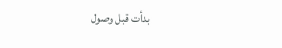بدأت قبل وصول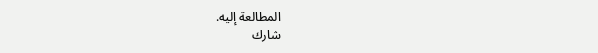المطالعة إليه.
شارك